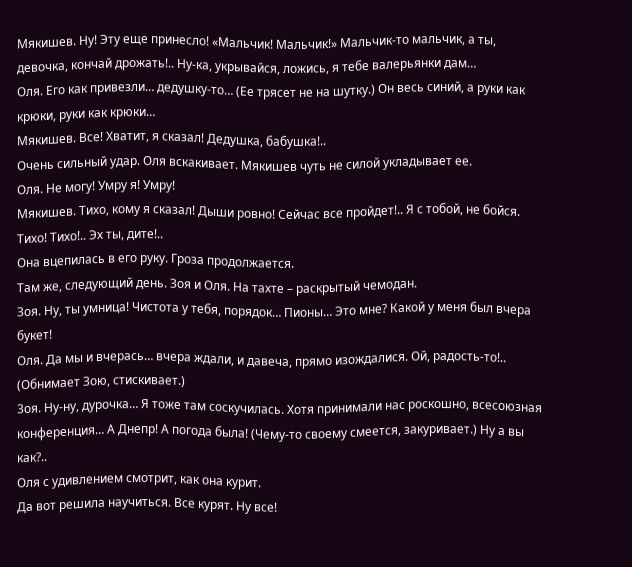Мякишев. Ну! Эту еще принесло! «Мальчик! Мальчик!» Мальчик-то мальчик, а ты, девочка, кончай дрожать!.. Ну-ка, укрывайся, ложись, я тебе валерьянки дам…
Оля. Его как привезли… дедушку-то… (Ее трясет не на шутку.) Он весь синий, а руки как крюки, руки как крюки…
Мякишев. Все! Хватит, я сказал! Дедушка, бабушка!..
Очень сильный удар. Оля вскакивает. Мякишев чуть не силой укладывает ее.
Оля. Не могу! Умру я! Умру!
Мякишев. Тихо, кому я сказал! Дыши ровно! Сейчас все пройдет!.. Я с тобой, не бойся. Тихо! Тихо!.. Эх ты, дите!..
Она вцепилась в его руку. Гроза продолжается.
Там же, следующий день. Зоя и Оля. На тахте – раскрытый чемодан.
Зоя. Ну, ты умница! Чистота у тебя, порядок… Пионы… Это мне? Какой у меня был вчера букет!
Оля. Да мы и вчерась… вчера ждали, и давеча, прямо изождалися. Ой, радость-то!.. (Обнимает Зою, стискивает.)
3оя. Ну-ну, дурочка… Я тоже там соскучилась. Хотя принимали нас роскошно, всесоюзная конференция… А Днепр! А погода была! (Чему-то своему смеется, закуривает.) Ну а вы как?..
Оля с удивлением смотрит, как она курит.
Да вот решила научиться. Все курят. Ну все!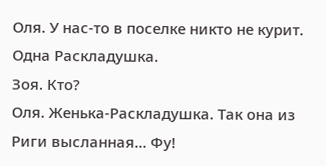Оля. У нас-то в поселке никто не курит. Одна Раскладушка.
Зоя. Кто?
Оля. Женька-Раскладушка. Так она из Риги высланная… Фу!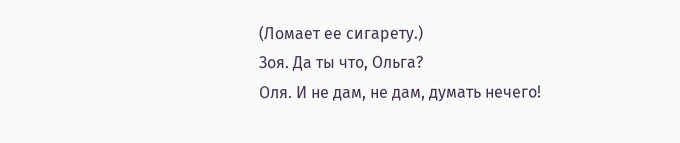(Ломает ее сигарету.)
Зоя. Да ты что, Ольга?
Оля. И не дам, не дам, думать нечего!